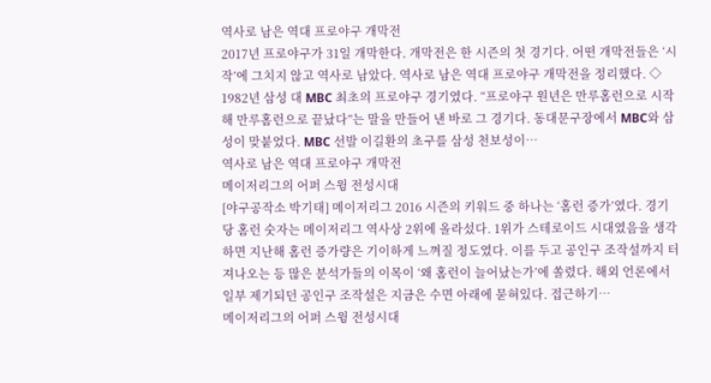역사로 남은 역대 프로야구 개막전
2017년 프로야구가 31일 개막한다. 개막전은 한 시즌의 첫 경기다. 어떤 개막전들은 ‘시작’에 그치지 않고 역사로 남았다. 역사로 남은 역대 프로야구 개막전을 정리했다. ◇ 1982년 삼성 대 MBC 최초의 프로야구 경기였다. “프로야구 원년은 만루홈런으로 시작해 만루홈런으로 끝났다”는 말을 만들어 낸 바로 그 경기다. 동대문구장에서 MBC와 삼성이 맞붙었다. MBC 선발 이길환의 초구를 삼성 천보성이…
역사로 남은 역대 프로야구 개막전
메이저리그의 어퍼 스윙 전성시대
[야구공작소 박기태] 메이저리그 2016 시즌의 키워드 중 하나는 ‘홈런 증가’였다. 경기당 홈런 숫자는 메이저리그 역사상 2위에 올라섰다. 1위가 스테로이드 시대였음을 생각하면 지난해 홈런 증가량은 기이하게 느껴질 정도였다. 이를 두고 공인구 조작설까지 터져나오는 등 많은 분석가들의 이목이 ‘왜 홈런이 늘어났는가’에 쏠렸다. 해외 언론에서 일부 제기되던 공인구 조작설은 지금은 수면 아래에 묻혀있다. 접근하기…
메이저리그의 어퍼 스윙 전성시대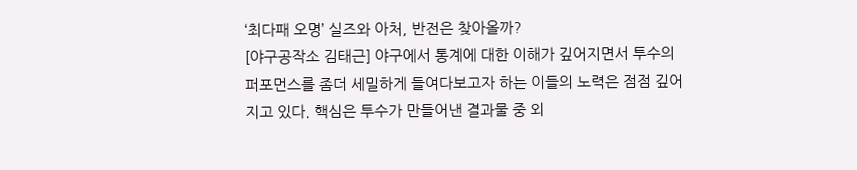‘최다패 오명’ 실즈와 아처, 반전은 찾아올까?
[야구공작소 김태근] 야구에서 통계에 대한 이해가 깊어지면서 투수의 퍼포먼스를 좀더 세밀하게 들여다보고자 하는 이들의 노력은 점점 깊어지고 있다. 핵심은 투수가 만들어낸 결과물 중 외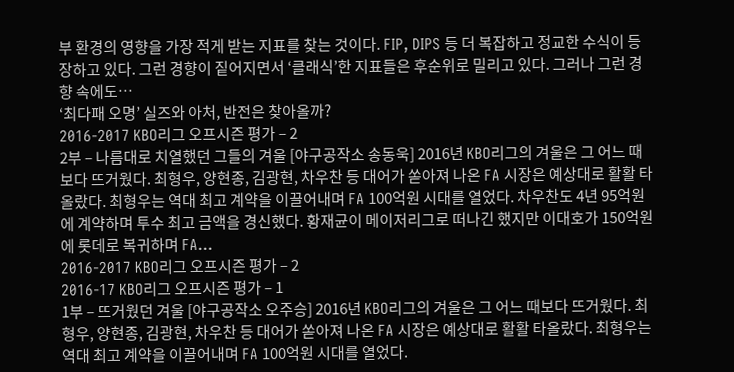부 환경의 영향을 가장 적게 받는 지표를 찾는 것이다. FIP, DIPS 등 더 복잡하고 정교한 수식이 등장하고 있다. 그런 경향이 짙어지면서 ‘클래식’한 지표들은 후순위로 밀리고 있다. 그러나 그런 경향 속에도…
‘최다패 오명’ 실즈와 아처, 반전은 찾아올까?
2016-2017 KBO리그 오프시즌 평가 – 2
2부 – 나름대로 치열했던 그들의 겨울 [야구공작소 송동욱] 2016년 KBO리그의 겨울은 그 어느 때보다 뜨거웠다. 최형우, 양현종, 김광현, 차우찬 등 대어가 쏟아져 나온 FA 시장은 예상대로 활활 타올랐다. 최형우는 역대 최고 계약을 이끌어내며 FA 100억원 시대를 열었다. 차우찬도 4년 95억원에 계약하며 투수 최고 금액을 경신했다. 황재균이 메이저리그로 떠나긴 했지만 이대호가 150억원에 롯데로 복귀하며 FA…
2016-2017 KBO리그 오프시즌 평가 – 2
2016-17 KBO리그 오프시즌 평가 – 1
1부 – 뜨거웠던 겨울 [야구공작소 오주승] 2016년 KBO리그의 겨울은 그 어느 때보다 뜨거웠다. 최형우, 양현종, 김광현, 차우찬 등 대어가 쏟아져 나온 FA 시장은 예상대로 활활 타올랐다. 최형우는 역대 최고 계약을 이끌어내며 FA 100억원 시대를 열었다.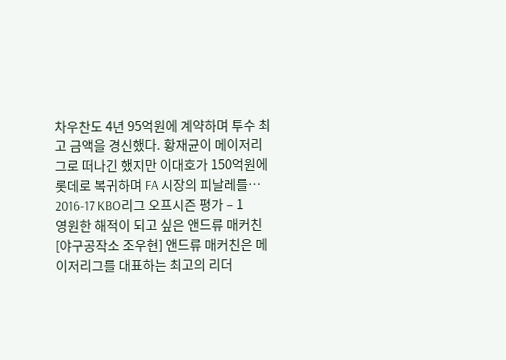차우찬도 4년 95억원에 계약하며 투수 최고 금액을 경신했다. 황재균이 메이저리그로 떠나긴 했지만 이대호가 150억원에 롯데로 복귀하며 FA 시장의 피날레를…
2016-17 KBO리그 오프시즌 평가 – 1
영원한 해적이 되고 싶은 앤드류 매커친
[야구공작소 조우현] 앤드류 매커친은 메이저리그를 대표하는 최고의 리더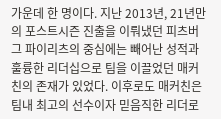가운데 한 명이다. 지난 2013년, 21년만의 포스트시즌 진출을 이뤄냈던 피츠버그 파이리츠의 중심에는 빼어난 성적과 훌륭한 리더십으로 팀을 이끌었던 매커친의 존재가 있었다. 이후로도 매커친은 팀내 최고의 선수이자 믿음직한 리더로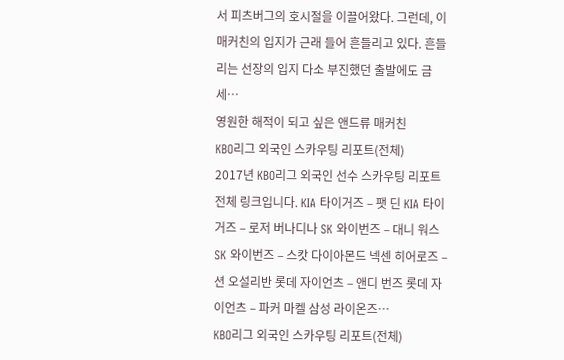서 피츠버그의 호시절을 이끌어왔다. 그런데, 이 매커친의 입지가 근래 들어 흔들리고 있다. 흔들리는 선장의 입지 다소 부진했던 출발에도 금세…
영원한 해적이 되고 싶은 앤드류 매커친
KBO리그 외국인 스카우팅 리포트(전체)
2017년 KBO리그 외국인 선수 스카우팅 리포트 전체 링크입니다. KIA 타이거즈 – 팻 딘 KIA 타이거즈 – 로저 버나디나 SK 와이번즈 – 대니 워스 SK 와이번즈 – 스캇 다이아몬드 넥센 히어로즈 – 션 오설리반 롯데 자이언츠 – 앤디 번즈 롯데 자이언츠 – 파커 마켈 삼성 라이온즈…
KBO리그 외국인 스카우팅 리포트(전체)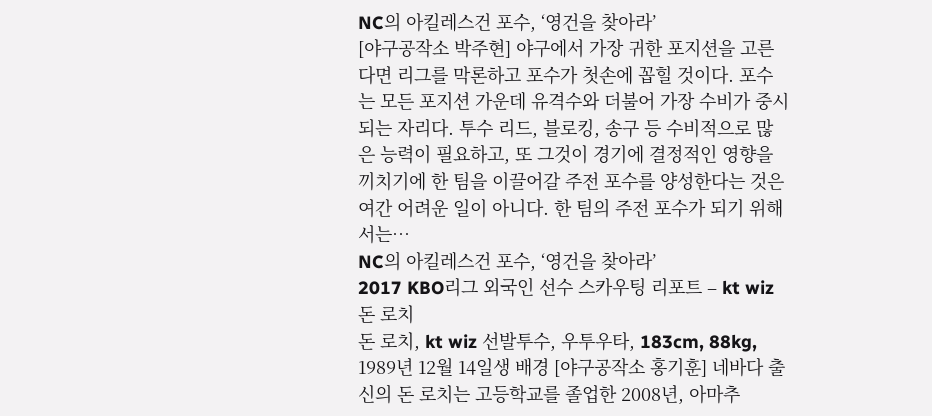NC의 아킬레스건 포수, ‘영건을 찾아라’
[야구공작소 박주현] 야구에서 가장 귀한 포지션을 고른다면 리그를 막론하고 포수가 첫손에 꼽힐 것이다. 포수는 모든 포지션 가운데 유격수와 더불어 가장 수비가 중시되는 자리다. 투수 리드, 블로킹, 송구 등 수비적으로 많은 능력이 필요하고, 또 그것이 경기에 결정적인 영향을 끼치기에 한 팀을 이끌어갈 주전 포수를 양성한다는 것은 여간 어려운 일이 아니다. 한 팀의 주전 포수가 되기 위해서는…
NC의 아킬레스건 포수, ‘영건을 찾아라’
2017 KBO리그 외국인 선수 스카우팅 리포트 – kt wiz 돈 로치
돈 로치, kt wiz 선발투수, 우투우타, 183cm, 88kg, 1989년 12월 14일생 배경 [야구공작소 홍기훈] 네바다 출신의 돈 로치는 고등학교를 졸업한 2008년, 아마추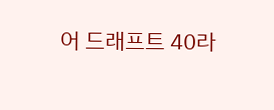어 드래프트 40라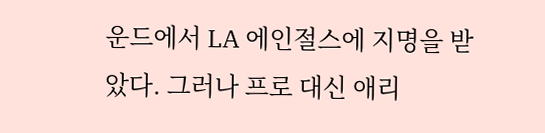운드에서 LA 에인절스에 지명을 받았다. 그러나 프로 대신 애리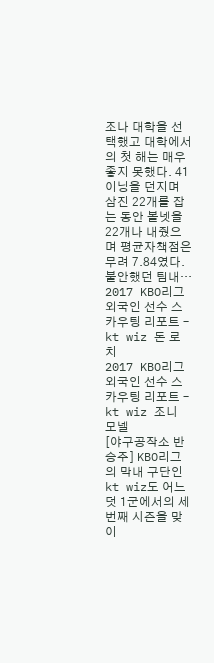조나 대학을 선택했고 대학에서의 첫 해는 매우 좋지 못했다. 41이닝을 던지며 삼진 22개를 잡는 동안 볼넷을 22개나 내줬으며 평균자책점은 무려 7.84였다. 불안했던 팀내…
2017 KBO리그 외국인 선수 스카우팅 리포트 – kt wiz 돈 로치
2017 KBO리그 외국인 선수 스카우팅 리포트 – kt wiz 조니 모넬
[야구공작소 반승주] KBO리그의 막내 구단인 kt wiz도 어느덧 1군에서의 세 번째 시즌을 맞이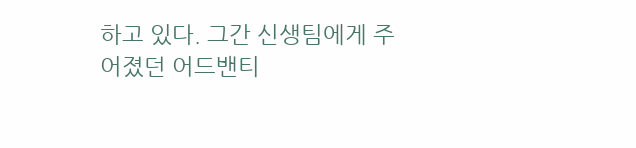하고 있다. 그간 신생팀에게 주어졌던 어드밴티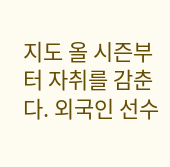지도 올 시즌부터 자취를 감춘다. 외국인 선수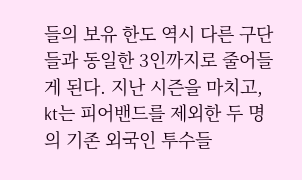들의 보유 한도 역시 다른 구단들과 동일한 3인까지로 줄어들게 된다. 지난 시즌을 마치고, kt는 피어밴드를 제외한 두 명의 기존 외국인 투수들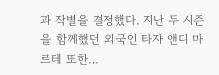과 작별을 결정했다. 지난 두 시즌을 함께했던 외국인 타자 앤디 마르테 또한…